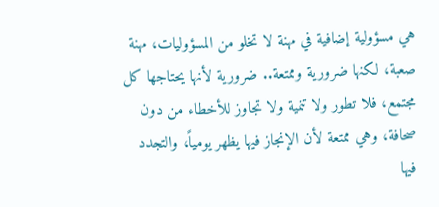هي مسؤولية إضافية في مهنة لا تخلو من المسؤوليات، مهنة صعبة، لكنها ضرورية وممتعة.. ضرورية لأنها يحتاجها كل مجتمع، فلا تطور ولا تنمية ولا تجاوز للأخطاء من دون صحافة، وهي ممتعة لأن الإنجاز فيها يظهر يومياً، والتجدد فيها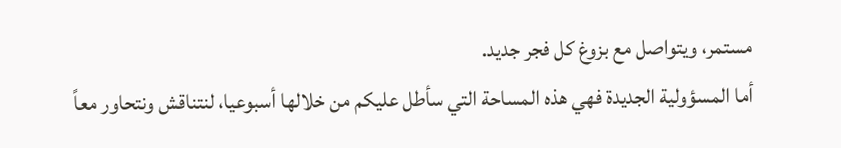مستمر، ويتواصل مع بزوغ كل فجر جديد.
أما المسؤولية الجديدة فهي هذه المساحة التي سأطل عليكم من خلالها أسبوعيا، لنتناقش ونتحاور معاً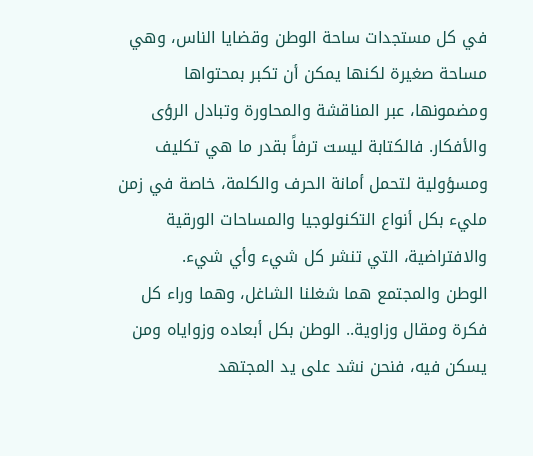في كل مستجدات ساحة الوطن وقضايا الناس، وهي مساحة صغيرة لكنها يمكن أن تكبر بمحتواها ومضمونها، عبر المناقشة والمحاورة وتبادل الرؤى والأفكار. فالكتابة ليست ترفاً بقدر ما هي تكليف ومسؤولية لتحمل أمانة الحرف والكلمة، خاصة في زمن مليء بكل أنواع التكنولوجيا والمساحات الورقية والافتراضية، التي تنشر كل شيء وأي شيء.
الوطن والمجتمع هما شغلنا الشاغل، وهما وراء كل فكرة ومقال وزاوية.. الوطن بكل أبعاده وزواياه ومن يسكن فيه، فنحن نشد على يد المجتهد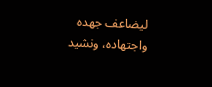ليضاعف جهده واجتهاده، ونشيد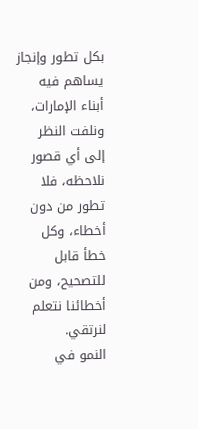بكل تطور وإنجاز يساهم فيه أبناء الإمارات، ونلفت النظر إلى أي قصور نلاحظه، فلا تطور من دون أخطاء، وكل خطأ قابل للتصحيح، ومن أخطائنا نتعلم لنرتقي.
النمو في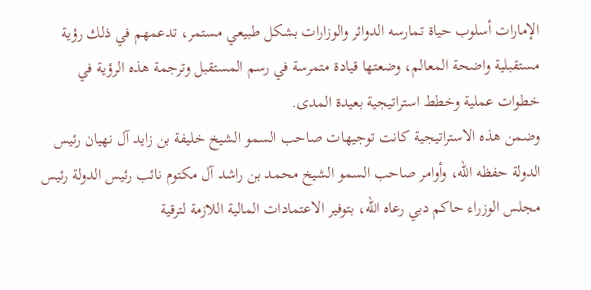الإمارات أسلوب حياة تمارسه الدوائر والوزارات بشكل طبيعي مستمر، تدعمهم في ذلك رؤية مستقبلية واضحة المعالم، وضعتها قيادة متمرسة في رسم المستقبل وترجمة هذه الرؤية في خطوات عملية وخطط استراتيجية بعيدة المدى.
وضمن هذه الاستراتيجية كانت توجيهات صاحب السمو الشيخ خليفة بن زايد آل نهيان رئيس الدولة حفظه الله، وأوامر صاحب السمو الشيخ محمد بن راشد آل مكتوم نائب رئيس الدولة رئيس مجلس الوزراء حاكم دبي رعاه الله، بتوفير الاعتمادات المالية اللازمة لترقية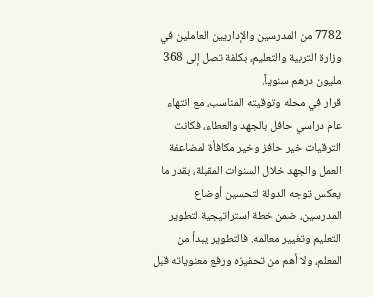7782 من المدرسين والإداريين العاملين في وزارة التربية والتعليم، بكلفة تصل إلى 368 مليون درهم سنوياً.
قرار في محله وتوقيته المناسب، مع انتهاء عام دراسي حافل بالجهد والعطاء، فكانت الترقيات خير حافز وخير مكافأة لمضاعفة العمل والجهد خلال السنوات المقبلة، بقدر ما يعكس توجه الدولة لتحسين أوضاع المدرسين، ضمن خطة استراتيجية لتطوير التعليم وتغيير معالمه. فالتطوير يبدأ من المعلم، ولا أهم من تحفيزه ورفع معنوياته قبل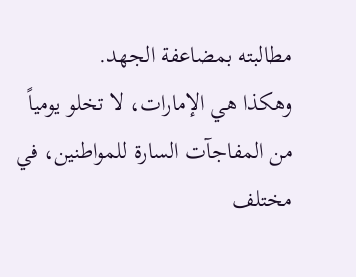مطالبته بمضاعفة الجهد.
وهكذا هي الإمارات، لا تخلو يومياً من المفاجآت السارة للمواطنين، في مختلف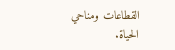القطاعات ومناحي الحياة.